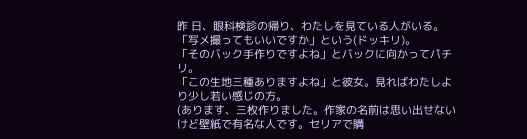昨 日、眼科検診の帰り、わたしを見ている人がいる。
「写メ撮ってもいいですか」という(ドッキリ)。
「そのバック手作りですよね」とバックに向かってパチリ。
「この生地三種ありますよね」と彼女。見ればわたしより少し若い感じの方。
(あります、三枚作りました。作家の名前は思い出せないけど壁紙で有名な人です。セリアで購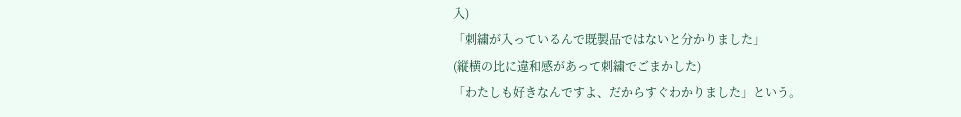入)
「刺繍が入っているんで既製品ではないと分かりました」
(縦横の比に違和感があって刺繍でごまかした)
「わたしも好きなんですよ、だからすぐわかりました」という。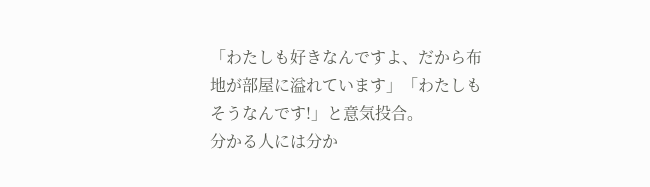「わたしも好きなんですよ、だから布地が部屋に溢れています」「わたしもそうなんです!」と意気投合。
分かる人には分か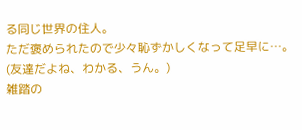る同じ世界の住人。
ただ褒められたので少々恥ずかしくなって足早に…。(友達だよね、わかる、うん。)
雑踏の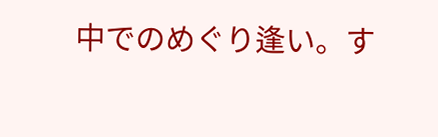中でのめぐり逢い。す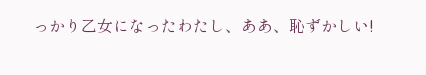っかり乙女になったわたし、ああ、恥ずかしい!